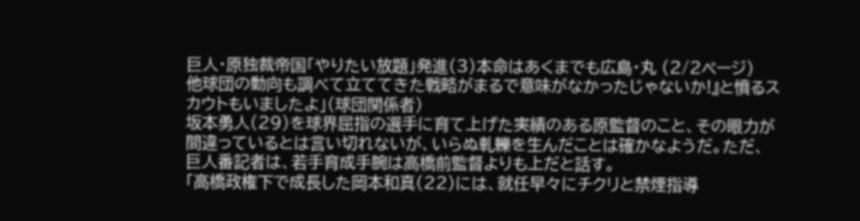巨人・原独裁帝国「やりたい放題」発進(3)本命はあくまでも広島・丸 (2/2ページ)
他球団の動向も調べて立ててきた戦略がまるで意味がなかったじゃないか!』と憤るスカウトもいましたよ」(球団関係者)
坂本勇人(29)を球界屈指の選手に育て上げた実績のある原監督のこと、その眼力が間違っているとは言い切れないが、いらぬ軋轢を生んだことは確かなようだ。ただ、巨人番記者は、若手育成手腕は高橋前監督よりも上だと話す。
「高橋政権下で成長した岡本和真(22)には、就任早々にチクリと禁煙指導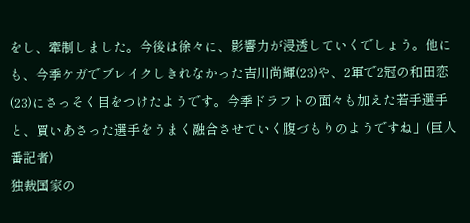をし、牽制しました。今後は徐々に、影響力が浸透していくでしょう。他にも、今季ケガでブレイクしきれなかった吉川尚輝(23)や、2軍で2冠の和田恋(23)にさっそく目をつけたようです。今季ドラフトの面々も加えた若手選手と、買いあさった選手をうまく融合させていく腹づもりのようですね」(巨人番記者)
独裁国家の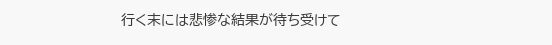行く末には悲惨な結果が待ち受けて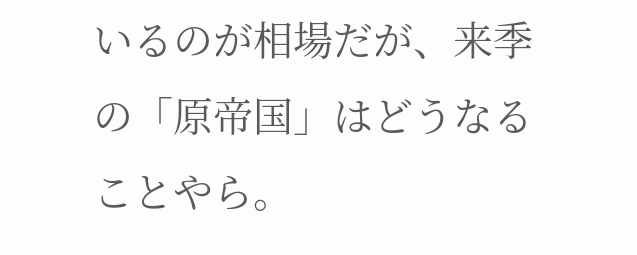いるのが相場だが、来季の「原帝国」はどうなることやら。